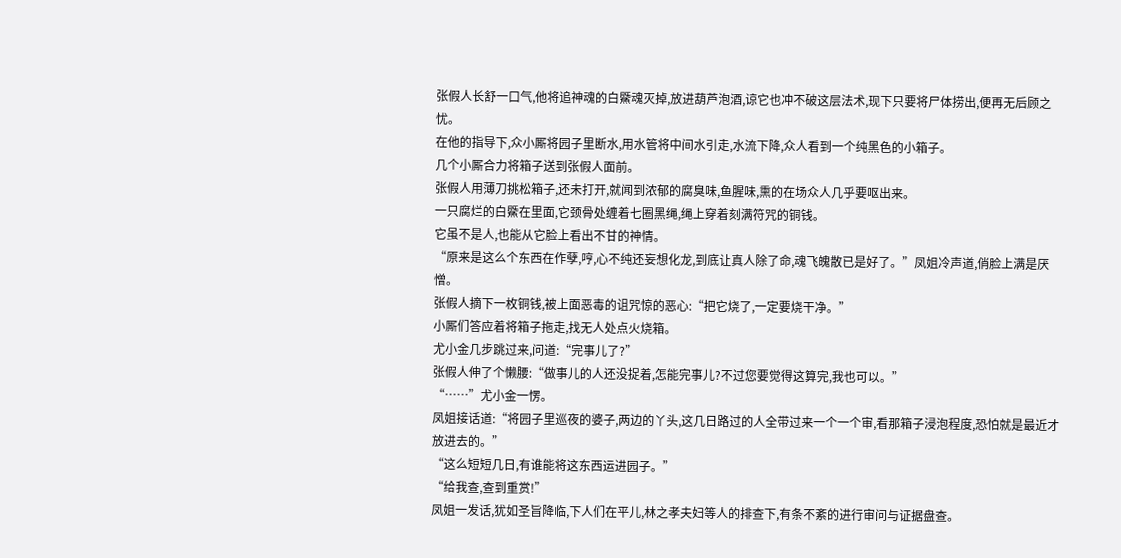张假人长舒一口气,他将追神魂的白鱀魂灭掉,放进葫芦泡酒,谅它也冲不破这层法术,现下只要将尸体捞出,便再无后顾之忧。
在他的指导下,众小厮将园子里断水,用水管将中间水引走,水流下降,众人看到一个纯黑色的小箱子。
几个小厮合力将箱子送到张假人面前。
张假人用薄刀挑松箱子,还未打开,就闻到浓郁的腐臭味,鱼腥味,熏的在场众人几乎要呕出来。
一只腐烂的白鱀在里面,它颈骨处缠着七圈黑绳,绳上穿着刻满符咒的铜钱。
它虽不是人,也能从它脸上看出不甘的神情。
“原来是这么个东西在作孽,哼,心不纯还妄想化龙,到底让真人除了命,魂飞魄散已是好了。”凤姐冷声道,俏脸上满是厌憎。
张假人摘下一枚铜钱,被上面恶毒的诅咒惊的恶心:“把它烧了,一定要烧干净。”
小厮们答应着将箱子拖走,找无人处点火烧箱。
尤小金几步跳过来,问道:“完事儿了?”
张假人伸了个懒腰:“做事儿的人还没捉着,怎能完事儿?不过您要觉得这算完,我也可以。”
“……”尤小金一愣。
凤姐接话道:“将园子里巡夜的婆子,两边的丫头,这几日路过的人全带过来一个一个审,看那箱子浸泡程度,恐怕就是最近才放进去的。”
“这么短短几日,有谁能将这东西运进园子。”
“给我查,查到重赏!”
凤姐一发话,犹如圣旨降临,下人们在平儿,林之孝夫妇等人的排查下,有条不紊的进行审问与证据盘查。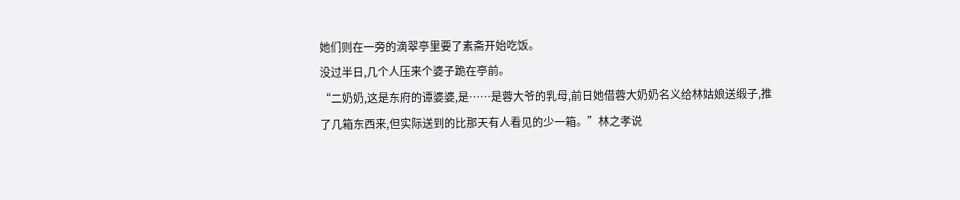她们则在一旁的滴翠亭里要了素斋开始吃饭。
没过半日,几个人压来个婆子跪在亭前。
“二奶奶,这是东府的谭婆婆,是……是蓉大爷的乳母,前日她借蓉大奶奶名义给林姑娘送缎子,推了几箱东西来,但实际送到的比那天有人看见的少一箱。”林之孝说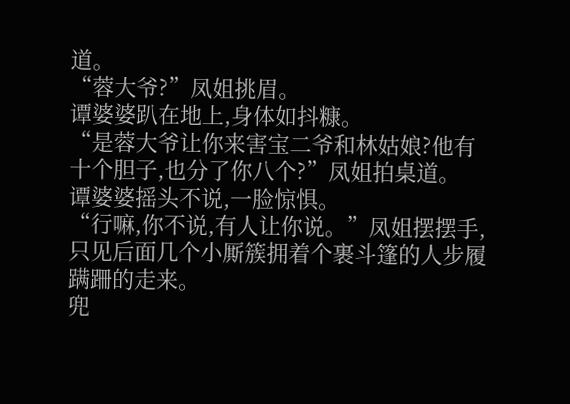道。
“蓉大爷?”凤姐挑眉。
谭婆婆趴在地上,身体如抖糠。
“是蓉大爷让你来害宝二爷和林姑娘?他有十个胆子,也分了你八个?”凤姐拍桌道。
谭婆婆摇头不说,一脸惊惧。
“行嘛,你不说,有人让你说。”凤姐摆摆手,只见后面几个小厮簇拥着个裹斗篷的人步履蹒跚的走来。
兜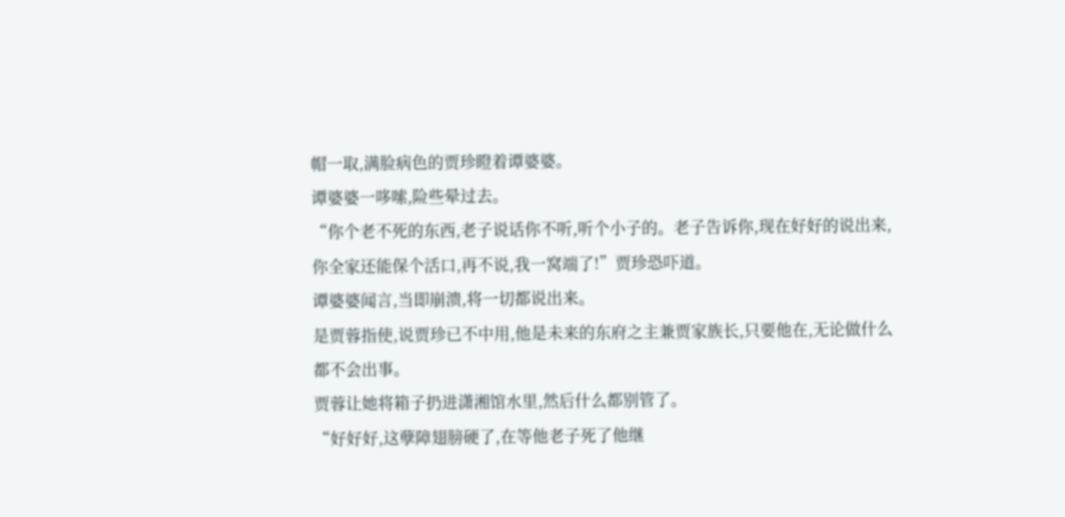帽一取,满脸病色的贾珍瞪着谭婆婆。
谭婆婆一哆嗦,险些晕过去。
“你个老不死的东西,老子说话你不听,听个小子的。老子告诉你,现在好好的说出来,你全家还能保个活口,再不说,我一窝端了!”贾珍恐吓道。
谭婆婆闻言,当即崩溃,将一切都说出来。
是贾蓉指使,说贾珍已不中用,他是未来的东府之主兼贾家族长,只要他在,无论做什么都不会出事。
贾蓉让她将箱子扔进潇湘馆水里,然后什么都别管了。
“好好好,这孽障翅膀硬了,在等他老子死了他继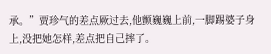承。”贾珍气的差点厥过去,他颤巍巍上前,一脚踢婆子身上,没把她怎样,差点把自己摔了。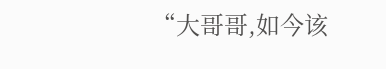“大哥哥,如今该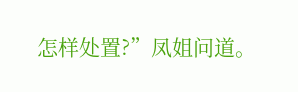怎样处置?”凤姐问道。